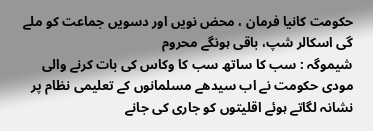حکومت کانیا فرمان ، محض نویں اور دسویں جماعت کو ملے گی اسکالر شپ، باقی ہونگے محروم
شیموگہ : سب کا ساتھ سب کا وکاس کی بات کرنے والی مودی حکومت نے اب سیدھے مسلمانوں کے تعلیمی نظام پر نشانہ لگاتے ہوئے اقلیتوں کو جاری کی جانے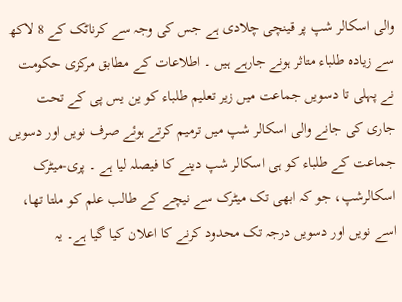والی اسکالر شپ پر قینچی چلادی ہے جس کی وجہ سے کرناٹک کے 8 لاکھ سے زیادہ طلباء متاثر ہونے جارہے ہیں ۔ اطلاعات کے مطابق مرکزی حکومت نے پہلی تا دسویں جماعت میں زیر تعلیم طلباء کو ین یس پی کے تحت جاری کی جانے والی اسکالر شپ میں ترمیم کرتے ہوئے صرف نویں اور دسویں جماعت کے طلباء کو ہی اسکالر شپ دینے کا فیصلہ لیا ہے ۔ پری-میٹرک اسکالرشپ، جو کہ ابھی تک میٹرک سے نیچے کے طالب علم کو ملتا تھا، اسے نویں اور دسویں درجہ تک محدود کرنے کا اعلان کیا گیا ہے۔ یہ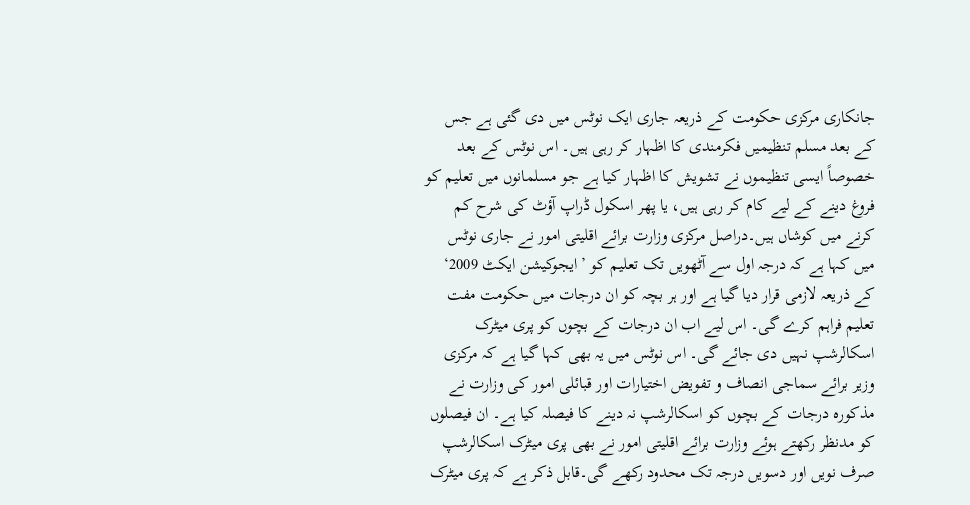جانکاری مرکزی حکومت کے ذریعہ جاری ایک نوٹس میں دی گئی ہے جس کے بعد مسلم تنظیمیں فکرمندی کا اظہار کر رہی ہیں۔ اس نوٹس کے بعد خصوصاً ایسی تنظیموں نے تشویش کا اظہار کیا ہے جو مسلمانوں میں تعلیم کو فروغ دینے کے لیے کام کر رہی ہیں، یا پھر اسکول ڈراپ آؤٹ کی شرح کم کرنے میں کوشاں ہیں۔دراصل مرکزی وزارت برائے اقلیتی امور نے جاری نوٹس میں کہا ہے کہ درجہ اول سے آٹھویں تک تعلیم کو ’ایجوکیشن ایکٹ 2009‘ کے ذریعہ لازمی قرار دیا گیا ہے اور ہر بچہ کو ان درجات میں حکومت مفت تعلیم فراہم کرے گی۔ اس لیے اب ان درجات کے بچوں کو پری میٹرک اسکالرشپ نہیں دی جائے گی۔ اس نوٹس میں یہ بھی کہا گیا ہے کہ مرکزی وزیر برائے سماجی انصاف و تفویض اختیارات اور قبائلی امور کی وزارت نے مذکورہ درجات کے بچوں کو اسکالرشپ نہ دینے کا فیصلہ کیا ہے۔ ان فیصلوں کو مدنظر رکھتے ہوئے وزارت برائے اقلیتی امور نے بھی پری میٹرک اسکالرشپ صرف نویں اور دسویں درجہ تک محدود رکھے گی۔قابل ذکر ہے کہ پری میٹرک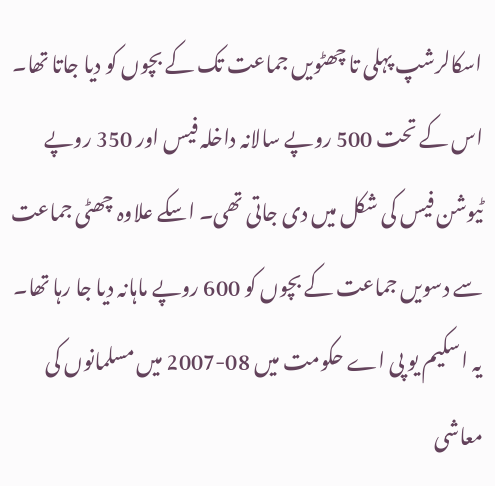اسکالرشپ پہلی تا چھٹویں جماعت تک کے بچوں کو دیا جاتا تھا۔ اس کے تحت 500 روپے سالانہ داخلہ فیس اور 350 روپے ٹیوشن فیس کی شکل میں دی جاتی تھی۔ اسکے علاوہ چھٹی جماعت سے دسویں جماعت کے بچوں کو 600 روپے ماہانہ دیا جا رہا تھا۔ یہ اسکیم یو پی اے حکومت میں 08-2007 میں مسلمانوں کی معاشی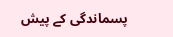پسماندگی کے پیش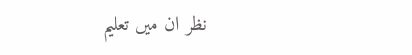نظر ان میں تعلیم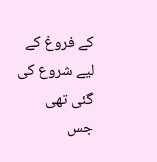کے فروغ کے لیے شروع کی گئی تھی جس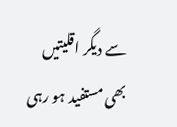سے دیگر اقلیتیں بھی مستفید ہو رہی